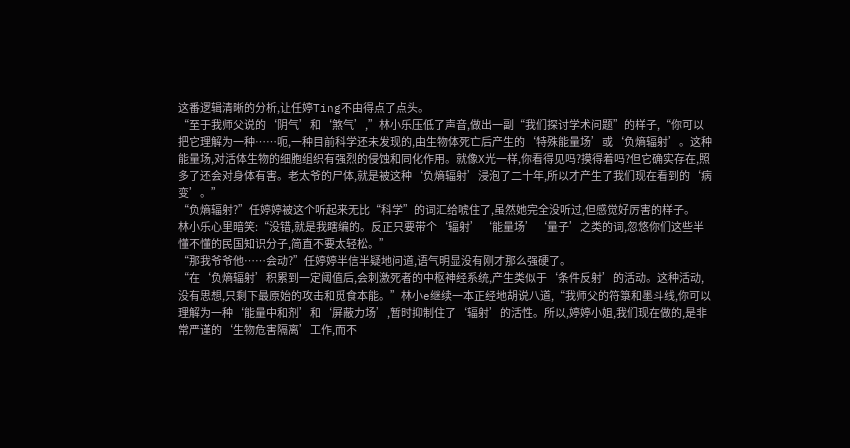这番逻辑清晰的分析,让任婷Ting不由得点了点头。
“至于我师父说的‘阴气’和‘煞气’,”林小乐压低了声音,做出一副“我们探讨学术问题”的样子,“你可以把它理解为一种……呃,一种目前科学还未发现的,由生物体死亡后产生的‘特殊能量场’或‘负熵辐射’。这种能量场,对活体生物的细胞组织有强烈的侵蚀和同化作用。就像X光一样,你看得见吗?摸得着吗?但它确实存在,照多了还会对身体有害。老太爷的尸体,就是被这种‘负熵辐射’浸泡了二十年,所以才产生了我们现在看到的‘病变’。”
“负熵辐射?”任婷婷被这个听起来无比“科学”的词汇给唬住了,虽然她完全没听过,但感觉好厉害的样子。
林小乐心里暗笑:“没错,就是我瞎编的。反正只要带个‘辐射’‘能量场’‘量子’之类的词,忽悠你们这些半懂不懂的民国知识分子,简直不要太轻松。”
“那我爷爷他……会动?”任婷婷半信半疑地问道,语气明显没有刚才那么强硬了。
“在‘负熵辐射’积累到一定阈值后,会刺激死者的中枢神经系统,产生类似于‘条件反射’的活动。这种活动,没有思想,只剩下最原始的攻击和觅食本能。”林小e继续一本正经地胡说八道,“我师父的符箓和墨斗线,你可以理解为一种‘能量中和剂’和‘屏蔽力场’,暂时抑制住了‘辐射’的活性。所以,婷婷小姐,我们现在做的,是非常严谨的‘生物危害隔离’工作,而不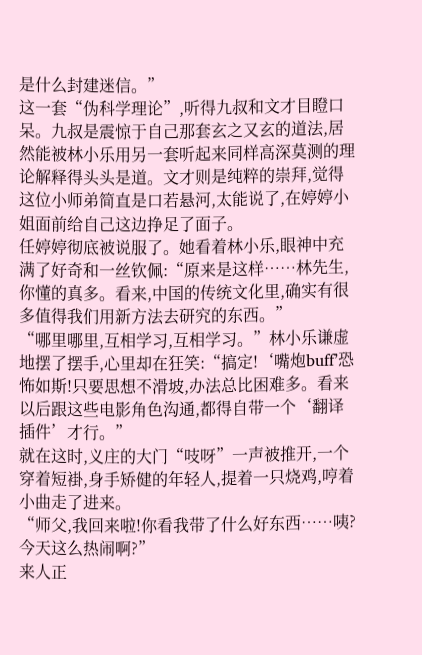是什么封建迷信。”
这一套“伪科学理论”,听得九叔和文才目瞪口呆。九叔是震惊于自己那套玄之又玄的道法,居然能被林小乐用另一套听起来同样高深莫测的理论解释得头头是道。文才则是纯粹的崇拜,觉得这位小师弟简直是口若悬河,太能说了,在婷婷小姐面前给自己这边挣足了面子。
任婷婷彻底被说服了。她看着林小乐,眼神中充满了好奇和一丝钦佩:“原来是这样……林先生,你懂的真多。看来,中国的传统文化里,确实有很多值得我们用新方法去研究的东西。”
“哪里哪里,互相学习,互相学习。”林小乐谦虚地摆了摆手,心里却在狂笑:“搞定!‘嘴炮buff’恐怖如斯!只要思想不滑坡,办法总比困难多。看来以后跟这些电影角色沟通,都得自带一个‘翻译插件’才行。”
就在这时,义庄的大门“吱呀”一声被推开,一个穿着短褂,身手矫健的年轻人,提着一只烧鸡,哼着小曲走了进来。
“师父,我回来啦!你看我带了什么好东西……咦?今天这么热闹啊?”
来人正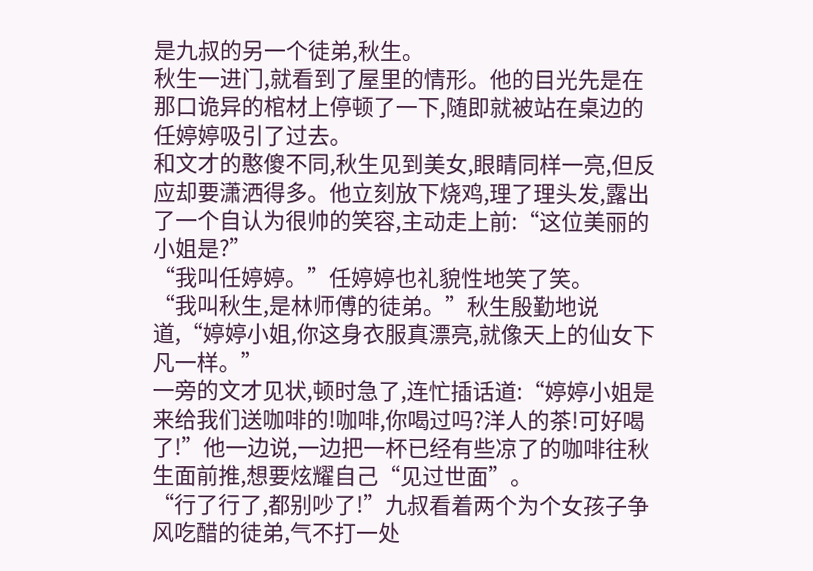是九叔的另一个徒弟,秋生。
秋生一进门,就看到了屋里的情形。他的目光先是在那口诡异的棺材上停顿了一下,随即就被站在桌边的任婷婷吸引了过去。
和文才的憨傻不同,秋生见到美女,眼睛同样一亮,但反应却要潇洒得多。他立刻放下烧鸡,理了理头发,露出了一个自认为很帅的笑容,主动走上前:“这位美丽的小姐是?”
“我叫任婷婷。”任婷婷也礼貌性地笑了笑。
“我叫秋生,是林师傅的徒弟。”秋生殷勤地说道,“婷婷小姐,你这身衣服真漂亮,就像天上的仙女下凡一样。”
一旁的文才见状,顿时急了,连忙插话道:“婷婷小姐是来给我们送咖啡的!咖啡,你喝过吗?洋人的茶!可好喝了!”他一边说,一边把一杯已经有些凉了的咖啡往秋生面前推,想要炫耀自己“见过世面”。
“行了行了,都别吵了!”九叔看着两个为个女孩子争风吃醋的徒弟,气不打一处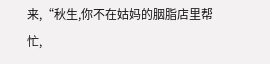来,“秋生,你不在姑妈的胭脂店里帮忙,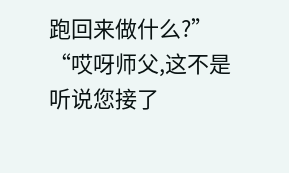跑回来做什么?”
“哎呀师父,这不是听说您接了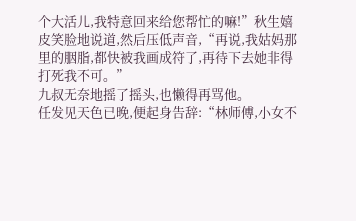个大活儿,我特意回来给您帮忙的嘛!”秋生嬉皮笑脸地说道,然后压低声音,“再说,我姑妈那里的胭脂,都快被我画成符了,再待下去她非得打死我不可。”
九叔无奈地摇了摇头,也懒得再骂他。
任发见天色已晚,便起身告辞:“林师傅,小女不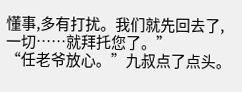懂事,多有打扰。我们就先回去了,一切……就拜托您了。”
“任老爷放心。”九叔点了点头。